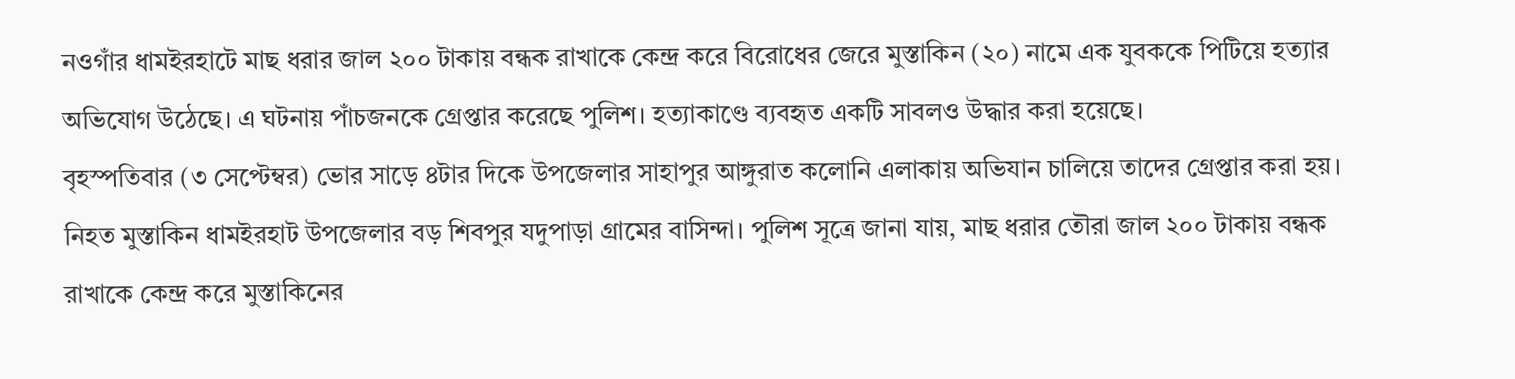নওগাঁর ধামইরহাটে মাছ ধরার জাল ২০০ টাকায় বন্ধক রাখাকে কেন্দ্র করে বিরোধের জেরে মুস্তাকিন (২০) নামে এক যুবককে পিটিয়ে হত্যার অভিযোগ উঠেছে। এ ঘটনায় পাঁচজনকে গ্রেপ্তার করেছে পুলিশ। হত্যাকাণ্ডে ব্যবহৃত একটি সাবলও উদ্ধার করা হয়েছে।
বৃহস্পতিবার (৩ সেপ্টেম্বর) ভোর সাড়ে ৪টার দিকে উপজেলার সাহাপুর আঙ্গুরাত কলোনি এলাকায় অভিযান চালিয়ে তাদের গ্রেপ্তার করা হয়।
নিহত মুস্তাকিন ধামইরহাট উপজেলার বড় শিবপুর যদুপাড়া গ্রামের বাসিন্দা। পুলিশ সূত্রে জানা যায়, মাছ ধরার তৌরা জাল ২০০ টাকায় বন্ধক রাখাকে কেন্দ্র করে মুস্তাকিনের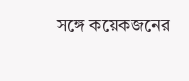সঙ্গে কয়েকজনের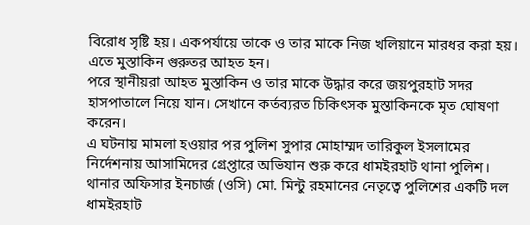বিরোধ সৃষ্টি হয়। একপর্যায়ে তাকে ও তার মাকে নিজ খলিয়ানে মারধর করা হয়। এতে মুস্তাকিন গুরুতর আহত হন।
পরে স্থানীয়রা আহত মুস্তাকিন ও তার মাকে উদ্ধার করে জয়পুরহাট সদর হাসপাতালে নিয়ে যান। সেখানে কর্তব্যরত চিকিৎসক মুস্তাকিনকে মৃত ঘোষণা করেন।
এ ঘটনায় মামলা হওয়ার পর পুলিশ সুপার মোহাম্মদ তারিকুল ইসলামের নির্দেশনায় আসামিদের গ্রেপ্তারে অভিযান শুরু করে ধামইরহাট থানা পুলিশ। থানার অফিসার ইনচার্জ (ওসি) মো. মিন্টু রহমানের নেতৃত্বে পুলিশের একটি দল ধামইরহাট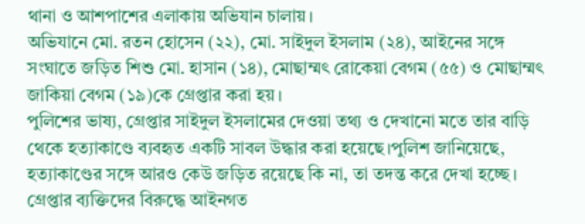থানা ও আশপাশের এলাকায় অভিযান চালায়।
অভিযানে মো. রতন হোসেন (২২), মো. সাইদুল ইসলাম (২৪), আইনের সঙ্গে সংঘাতে জড়িত শিশু মো. হাসান (১৪), মোছাম্মৎ রোকেয়া বেগম (৫৫) ও মোছাম্মৎ জাকিয়া বেগম (১৯)কে গ্রেপ্তার করা হয়।
পুলিশের ভাষ্য, গ্রেপ্তার সাইদুল ইসলামের দেওয়া তথ্য ও দেখানো মতে তার বাড়ি থেকে হত্যাকাণ্ডে ব্যবহৃত একটি সাবল উদ্ধার করা হয়েছে।পুলিশ জানিয়েছে, হত্যাকাণ্ডের সঙ্গে আরও কেউ জড়িত রয়েছে কি না, তা তদন্ত করে দেখা হচ্ছে। গ্রেপ্তার ব্যক্তিদের বিরুদ্ধে আইনগত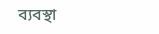ব্যবস্থা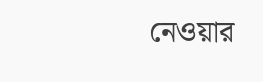নেওয়ার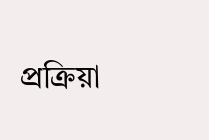প্রক্রিয়া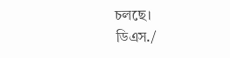চলছে।
ডিএস./